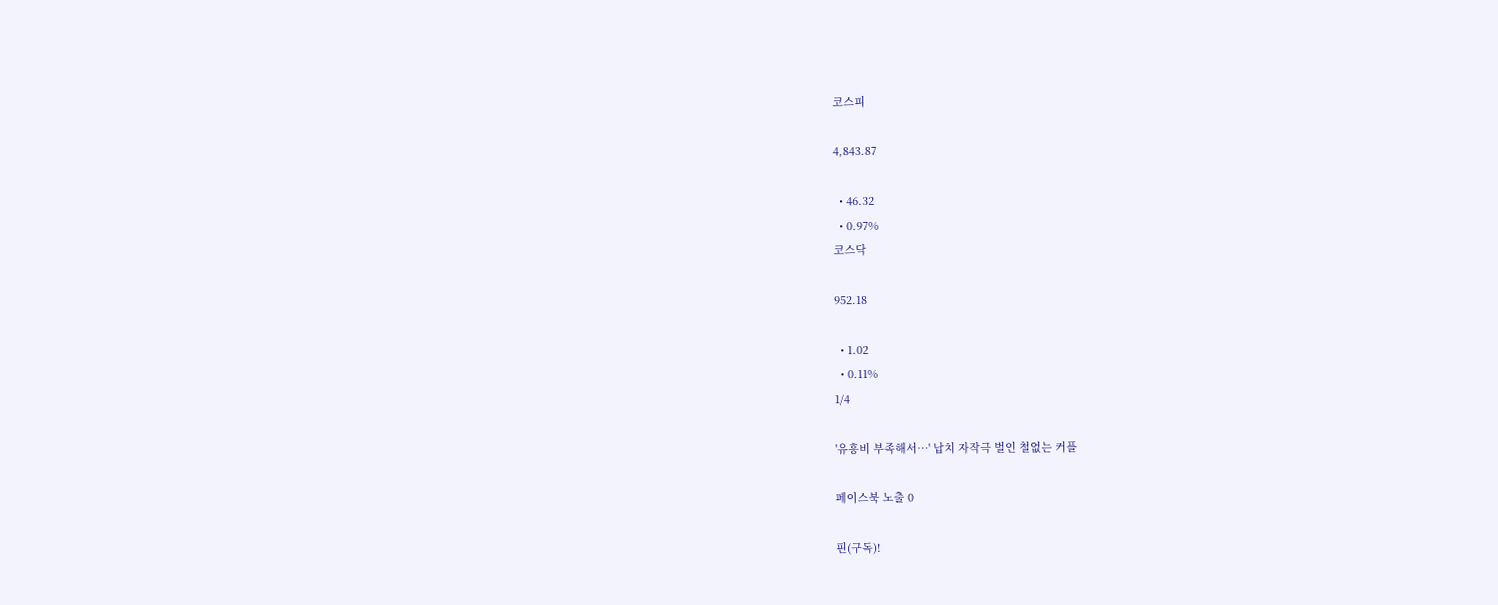코스피

4,843.87

  • 46.32
  • 0.97%
코스닥

952.18

  • 1.02
  • 0.11%
1/4

'유흥비 부족해서…' 납치 자작극 벌인 철없는 커플

페이스북 노출 0

핀(구독)!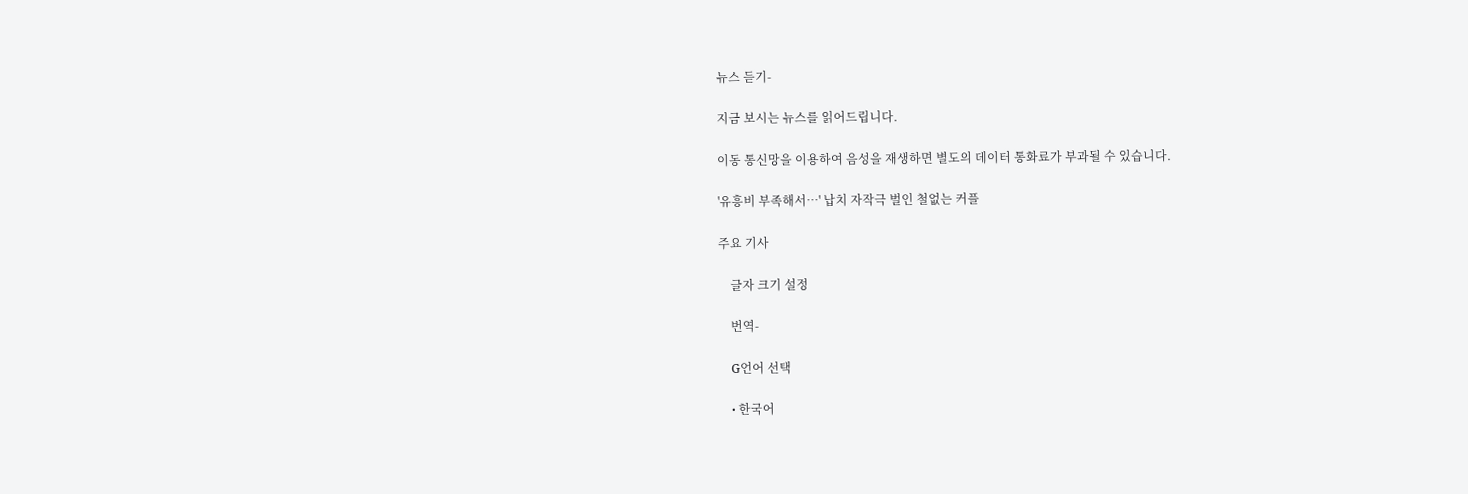뉴스 듣기-

지금 보시는 뉴스를 읽어드립니다.

이동 통신망을 이용하여 음성을 재생하면 별도의 데이터 통화료가 부과될 수 있습니다.

'유흥비 부족해서…' 납치 자작극 벌인 철없는 커플

주요 기사

    글자 크기 설정

    번역-

    G언어 선택

    • 한국어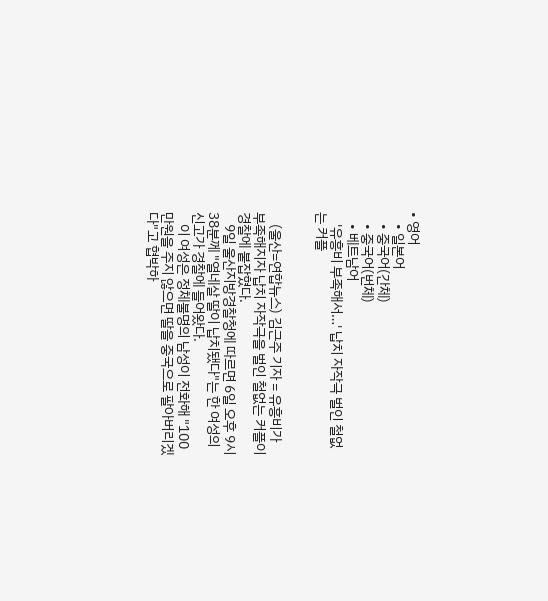• 영어
    • 일본어
    • 중국어(간체)
    • 중국어(번체)
    • 베트남어
    '유흥비 부족해서…' 납치 자작극 벌인 철없는 커플


    (울산=연합뉴스) 김근주 기자 = 유흥비가 부족해지자 납치 자작극을 벌인 철없는 커플이 경찰에 붙잡혔다.
    9일 울산지방경찰청에 따르면 6일 오후 9시 38분께 "열네살 딸이 납치됐다"는 한 여성의 신고가 경찰에 들어왔다.
    이 여성은 정체불명의 남성이 전화해 "100만원을 주지 않으면 딸을 중국으로 팔아버리겠다"고 협박하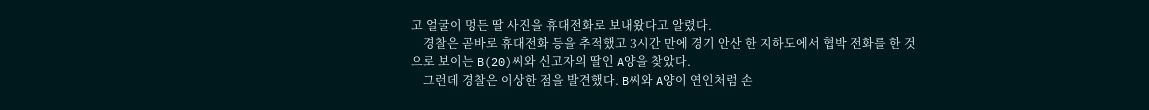고 얼굴이 멍든 딸 사진을 휴대전화로 보내왔다고 알렸다.
    경찰은 곧바로 휴대전화 등을 추적했고 3시간 만에 경기 안산 한 지하도에서 협박 전화를 한 것으로 보이는 B(20)씨와 신고자의 딸인 A양을 찾았다.
    그런데 경찰은 이상한 점을 발견했다. B씨와 A양이 연인처럼 손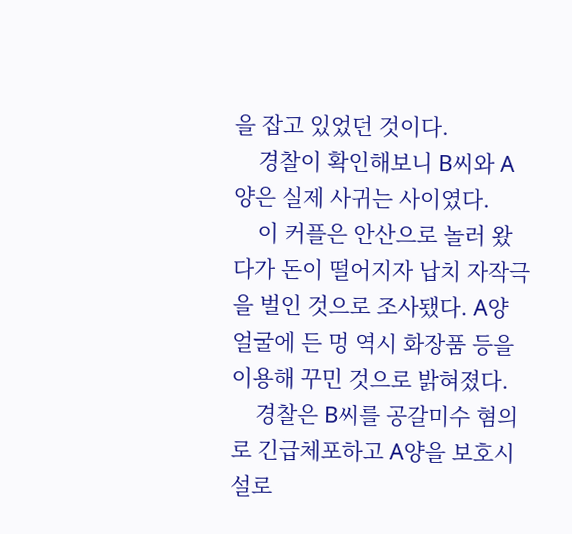을 잡고 있었던 것이다.
    경찰이 확인해보니 B씨와 A양은 실제 사귀는 사이였다.
    이 커플은 안산으로 놀러 왔다가 돈이 떨어지자 납치 자작극을 벌인 것으로 조사됐다. A양 얼굴에 든 멍 역시 화장품 등을 이용해 꾸민 것으로 밝혀졌다.
    경찰은 B씨를 공갈미수 혐의로 긴급체포하고 A양을 보호시설로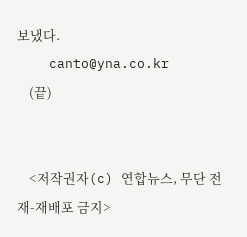보냈다.
    canto@yna.co.kr
    (끝)


    <저작권자(c) 연합뉴스, 무단 전재-재배포 금지>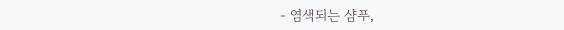- 염색되는 샴푸,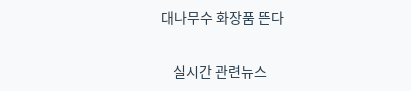대나무수 화장품 뜬다

    실시간 관련뉴스